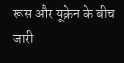रूस और यूक्रेन के बीच जारी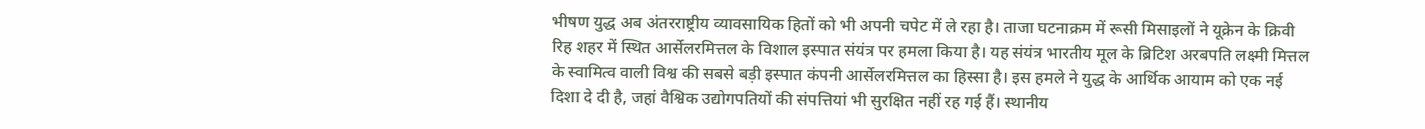भीषण युद्ध अब अंतरराष्ट्रीय व्यावसायिक हितों को भी अपनी चपेट में ले रहा है। ताजा घटनाक्रम में रूसी मिसाइलों ने यूक्रेन के क्रिवी रिह शहर में स्थित आर्सेलरमित्तल के विशाल इस्पात संयंत्र पर हमला किया है। यह संयंत्र भारतीय मूल के ब्रिटिश अरबपति लक्ष्मी मित्तल के स्वामित्व वाली विश्व की सबसे बड़ी इस्पात कंपनी आर्सेलरमित्तल का हिस्सा है। इस हमले ने युद्ध के आर्थिक आयाम को एक नई दिशा दे दी है, जहां वैश्विक उद्योगपतियों की संपत्तियां भी सुरक्षित नहीं रह गई हैं। स्थानीय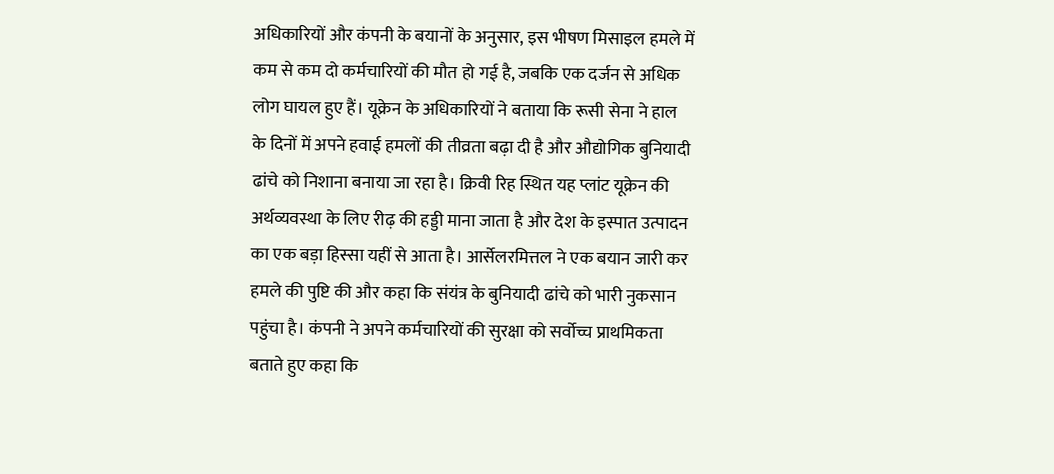अधिकारियों और कंपनी के बयानों के अनुसार, इस भीषण मिसाइल हमले में कम से कम दो कर्मचारियों की मौत हो गई है, जबकि एक दर्जन से अधिक लोग घायल हुए हैं। यूक्रेन के अधिकारियों ने बताया कि रूसी सेना ने हाल के दिनों में अपने हवाई हमलों की तीव्रता बढ़ा दी है और औद्योगिक बुनियादी ढांचे को निशाना बनाया जा रहा है। क्रिवी रिह स्थित यह प्लांट यूक्रेन की अर्थव्यवस्था के लिए रीढ़ की हड्डी माना जाता है और देश के इस्पात उत्पादन का एक बड़ा हिस्सा यहीं से आता है। आर्सेलरमित्तल ने एक बयान जारी कर हमले की पुष्टि की और कहा कि संयंत्र के बुनियादी ढांचे को भारी नुकसान पहुंचा है। कंपनी ने अपने कर्मचारियों की सुरक्षा को सर्वोच्च प्राथमिकता बताते हुए कहा कि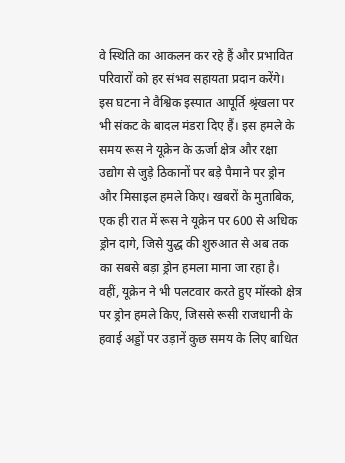वे स्थिति का आकलन कर रहे हैं और प्रभावित परिवारों को हर संभव सहायता प्रदान करेंगे। इस घटना ने वैश्विक इस्पात आपूर्ति श्रृंखला पर भी संकट के बादल मंडरा दिए हैं। इस हमले के समय रूस ने यूक्रेन के ऊर्जा क्षेत्र और रक्षा उद्योग से जुड़े ठिकानों पर बड़े पैमाने पर ड्रोन और मिसाइल हमले किए। खबरों के मुताबिक, एक ही रात में रूस ने यूक्रेन पर 600 से अधिक ड्रोन दागे, जिसे युद्ध की शुरुआत से अब तक का सबसे बड़ा ड्रोन हमला माना जा रहा है। वहीं, यूक्रेन ने भी पलटवार करते हुए मॉस्को क्षेत्र पर ड्रोन हमले किए, जिससे रूसी राजधानी के हवाई अड्डों पर उड़ानें कुछ समय के लिए बाधित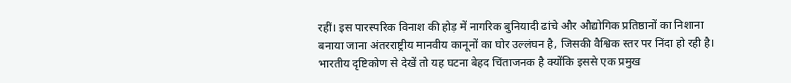रहीं। इस पारस्परिक विनाश की होड़ में नागरिक बुनियादी ढांचे और औद्योगिक प्रतिष्ठानों का निशाना बनाया जाना अंतरराष्ट्रीय मानवीय कानूनों का घोर उल्लंघन है, जिसकी वैश्विक स्तर पर निंदा हो रही है। भारतीय दृष्टिकोण से देखें तो यह घटना बेहद चिंताजनक है क्योंकि इससे एक प्रमुख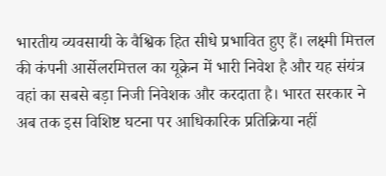भारतीय व्यवसायी के वैश्विक हित सीधे प्रभावित हुए हैं। लक्ष्मी मित्तल की कंपनी आर्सेलरमित्तल का यूक्रेन में भारी निवेश है और यह संयंत्र वहां का सबसे बड़ा निजी निवेशक और करदाता है। भारत सरकार ने अब तक इस विशिष्ट घटना पर आधिकारिक प्रतिक्रिया नहीं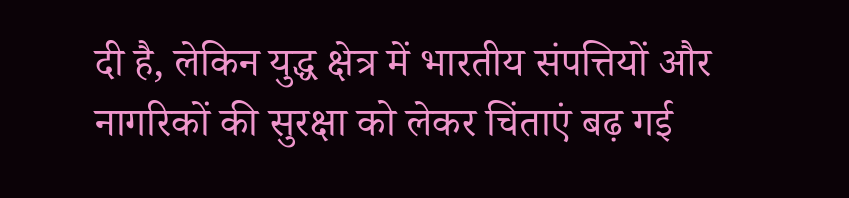दी है, लेकिन युद्ध क्षेत्र में भारतीय संपत्तियों और नागरिकों की सुरक्षा को लेकर चिंताएं बढ़ गई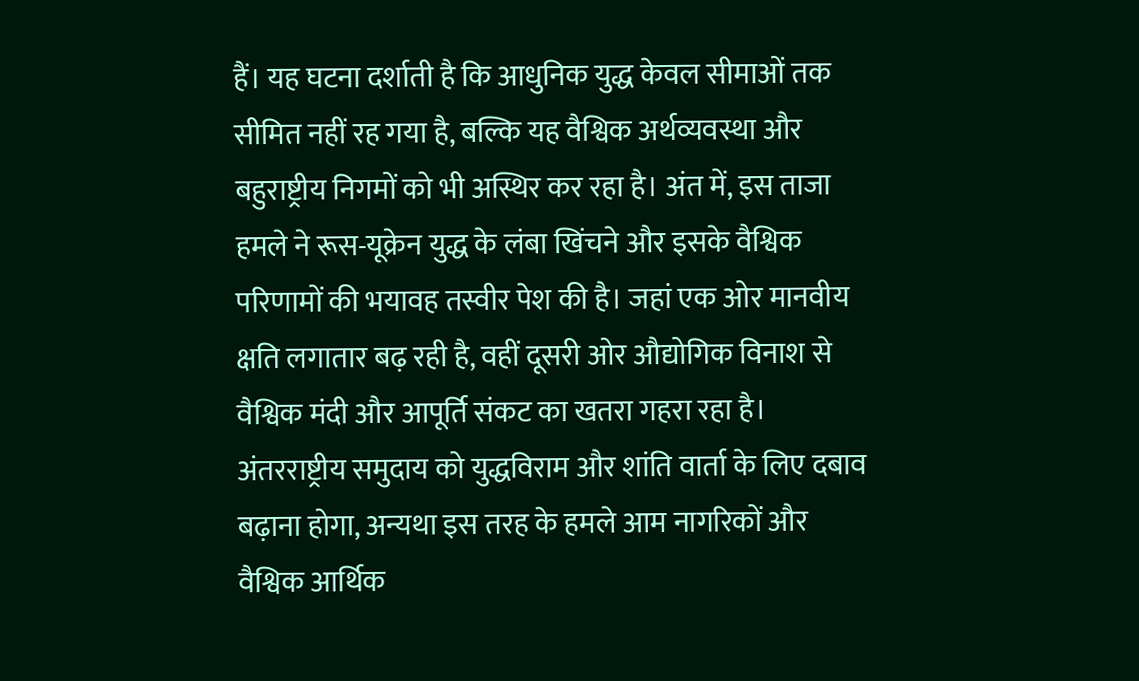हैं। यह घटना दर्शाती है कि आधुनिक युद्ध केवल सीमाओं तक सीमित नहीं रह गया है, बल्कि यह वैश्विक अर्थव्यवस्था और बहुराष्ट्रीय निगमों को भी अस्थिर कर रहा है। अंत में, इस ताजा हमले ने रूस-यूक्रेन युद्ध के लंबा खिंचने और इसके वैश्विक परिणामों की भयावह तस्वीर पेश की है। जहां एक ओर मानवीय क्षति लगातार बढ़ रही है, वहीं दूसरी ओर औद्योगिक विनाश से वैश्विक मंदी और आपूर्ति संकट का खतरा गहरा रहा है। अंतरराष्ट्रीय समुदाय को युद्धविराम और शांति वार्ता के लिए दबाव बढ़ाना होगा, अन्यथा इस तरह के हमले आम नागरिकों और वैश्विक आर्थिक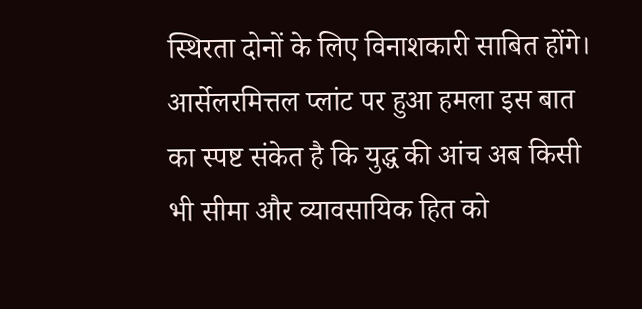स्थिरता दोनों के लिए विनाशकारी साबित होंगे। आर्सेलरमित्तल प्लांट पर हुआ हमला इस बात का स्पष्ट संकेत है कि युद्ध की आंच अब किसी भी सीमा और व्यावसायिक हित को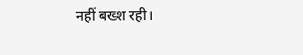नहीं बख्श रही।